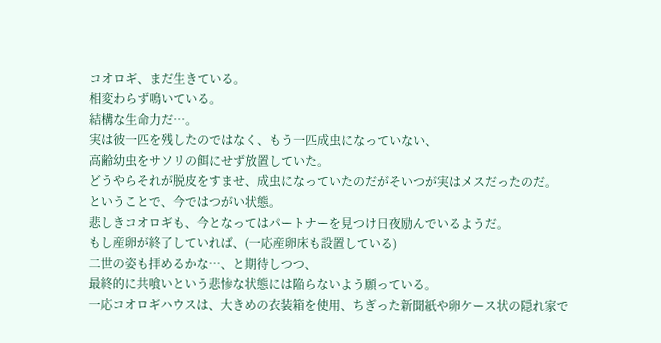コオロギ、まだ生きている。
相変わらず鳴いている。
結構な生命力だ…。
実は彼一匹を残したのではなく、もう一匹成虫になっていない、
高齢幼虫をサソリの餌にせず放置していた。
どうやらそれが脱皮をすませ、成虫になっていたのだがそいつが実はメスだったのだ。
ということで、今ではつがい状態。
悲しきコオロギも、今となってはパートナーを見つけ日夜励んでいるようだ。
もし産卵が終了していれば、(一応産卵床も設置している)
二世の姿も拝めるかな…、と期待しつつ、
最終的に共喰いという悲惨な状態には陥らないよう願っている。
一応コオロギハウスは、大きめの衣装箱を使用、ちぎった新聞紙や卵ケース状の隠れ家で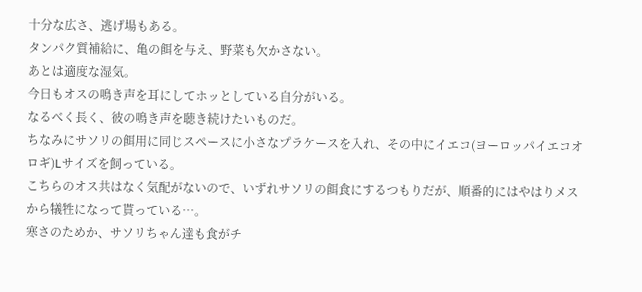十分な広さ、逃げ場もある。
タンパク質補給に、亀の餌を与え、野菜も欠かさない。
あとは適度な湿気。
今日もオスの鳴き声を耳にしてホッとしている自分がいる。
なるべく長く、彼の鳴き声を聴き続けたいものだ。
ちなみにサソリの餌用に同じスペースに小さなプラケースを入れ、その中にイエコ(ヨーロッパイエコオロギ)Lサイズを飼っている。
こちらのオス共はなく気配がないので、いずれサソリの餌食にするつもりだが、順番的にはやはりメスから犠牲になって貰っている…。
寒さのためか、サソリちゃん達も食がチ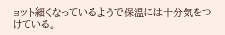ョット細くなっているようで保温には十分気をつけている。